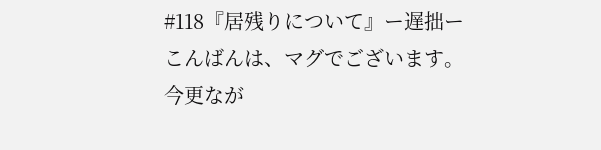#118『居残りについて』ー遅拙ー
こんばんは、マグでございます。今更なが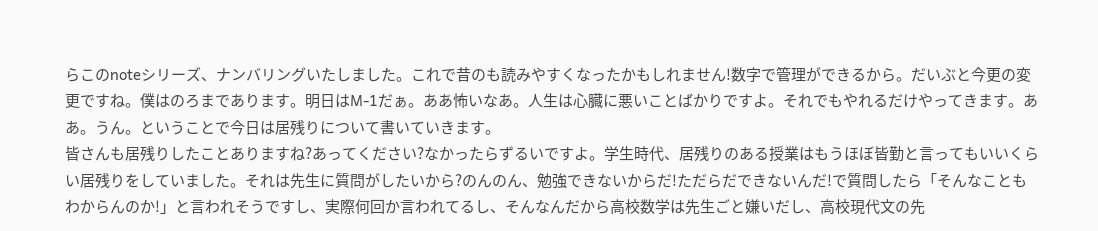らこのnoteシリーズ、ナンバリングいたしました。これで昔のも読みやすくなったかもしれません!数字で管理ができるから。だいぶと今更の変更ですね。僕はのろまであります。明日はM-1だぁ。ああ怖いなあ。人生は心臓に悪いことばかりですよ。それでもやれるだけやってきます。ああ。うん。ということで今日は居残りについて書いていきます。
皆さんも居残りしたことありますね?あってください?なかったらずるいですよ。学生時代、居残りのある授業はもうほぼ皆勤と言ってもいいくらい居残りをしていました。それは先生に質問がしたいから?のんのん、勉強できないからだ!ただらだできないんだ!で質問したら「そんなこともわからんのか!」と言われそうですし、実際何回か言われてるし、そんなんだから高校数学は先生ごと嫌いだし、高校現代文の先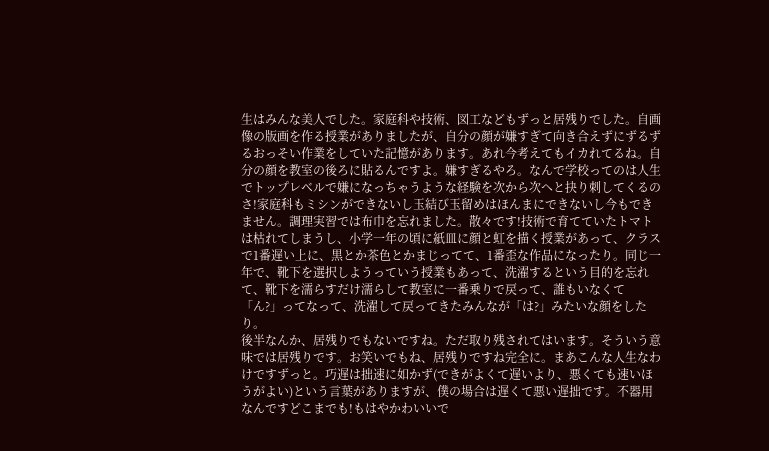生はみんな美人でした。家庭科や技術、図工などもずっと居残りでした。自画像の版画を作る授業がありましたが、自分の顔が嫌すぎて向き合えずにずるずるおっそい作業をしていた記憶があります。あれ今考えてもイカれてるね。自分の顔を教室の後ろに貼るんですよ。嫌すぎるやろ。なんで学校ってのは人生でトップレベルで嫌になっちゃうような経験を次から次へと抉り刺してくるのさ!家庭科もミシンができないし玉結び玉留めはほんまにできないし今もできません。調理実習では布巾を忘れました。散々です!技術で育てていたトマトは枯れてしまうし、小学一年の頃に紙皿に顔と虹を描く授業があって、クラスで1番遅い上に、黒とか茶色とかまじってて、1番歪な作品になったり。同じ一年で、靴下を選択しようっていう授業もあって、洗濯するという目的を忘れて、靴下を濡らすだけ濡らして教室に一番乗りで戻って、誰もいなくて「ん?」ってなって、洗濯して戻ってきたみんなが「は?」みたいな顔をしたり。
後半なんか、居残りでもないですね。ただ取り残されてはいます。そういう意味では居残りです。お笑いでもね、居残りですね完全に。まあこんな人生なわけですずっと。巧遅は拙速に如かず(できがよくて遅いより、悪くても速いほうがよい)という言葉がありますが、僕の場合は遅くて悪い遅拙です。不器用なんですどこまでも!もはやかわいいで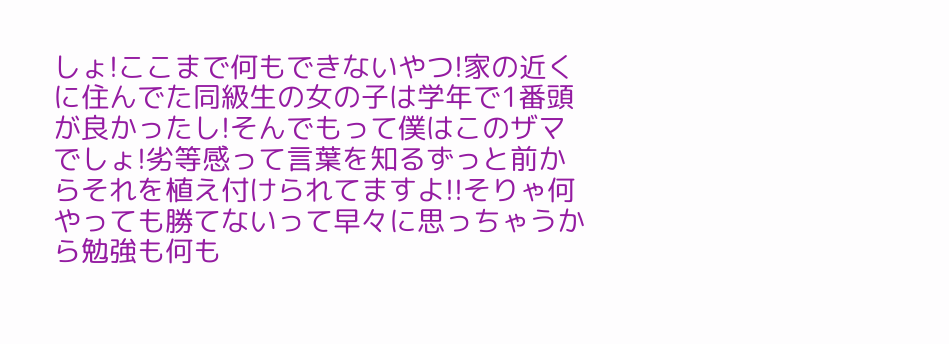しょ!ここまで何もできないやつ!家の近くに住んでた同級生の女の子は学年で1番頭が良かったし!そんでもって僕はこのザマでしょ!劣等感って言葉を知るずっと前からそれを植え付けられてますよ!!そりゃ何やっても勝てないって早々に思っちゃうから勉強も何も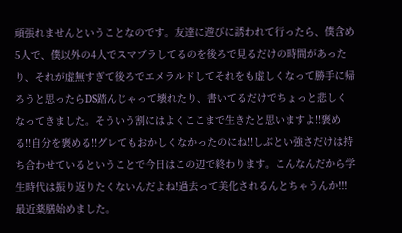頑張れませんということなのです。友達に遊びに誘われて行ったら、僕含め5人で、僕以外の4人でスマブラしてるのを後ろで見るだけの時間があったり、それが虚無すぎて後ろでエメラルドしてそれをも虚しくなって勝手に帰ろうと思ったらDS踏んじゃって壊れたり、書いてるだけでちょっと悲しくなってきました。そういう割にはよくここまで生きたと思いますよ!!褒める!!自分を褒める!!グレてもおかしくなかったのにね!!しぶとい強さだけは持ち合わせているということで今日はこの辺で終わります。こんなんだから学生時代は振り返りたくないんだよね!過去って美化されるんとちゃうんか!!!
最近薬膳始めました。